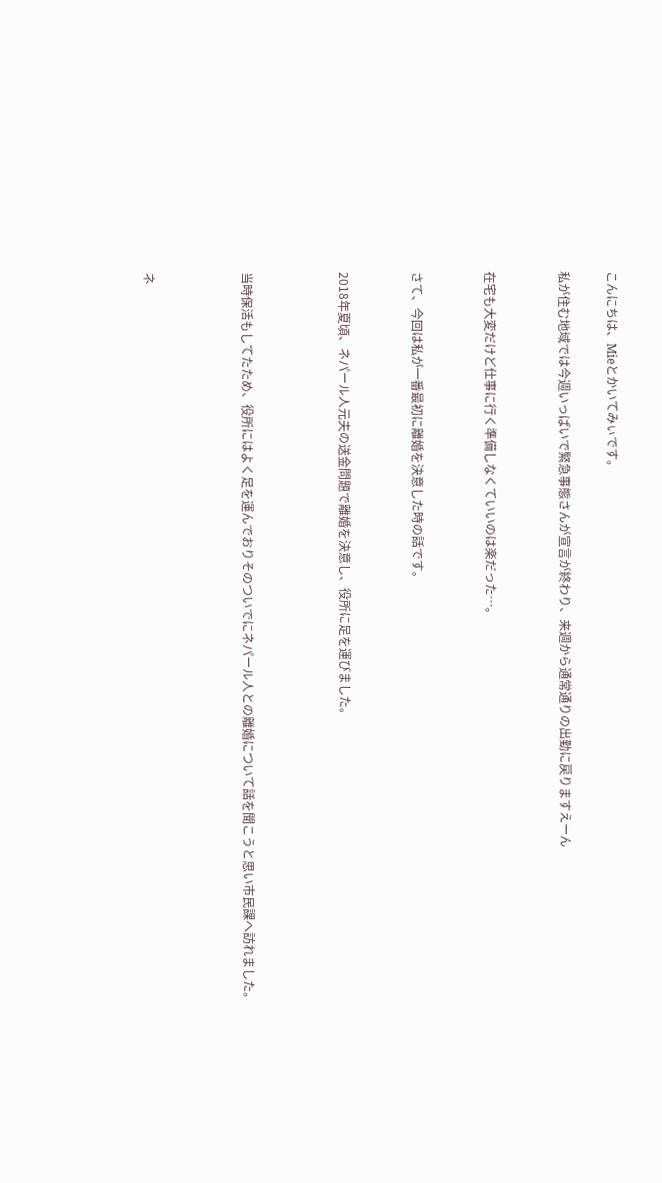こんにちは、Mieとかいてみぃです。

私が住む地域では今週いっぱいで緊急事態さんが宣言が終わり、来週から通常通りの出勤に戻りますえーん


在宅も大変だけど仕事に行く準備しなくていいのは楽だった…。


さて、今回は私が一番最初に離婚を決意した時の話です。


2018年夏頃、ネパール人元夫の送金問題で離婚を決意し、役所に足を運びました。



当時保活もしてたため、役所にはよく足を運んでおりそのついでにネパール人との離婚について話を聞こうと思い市民課へ訪れました。



ネ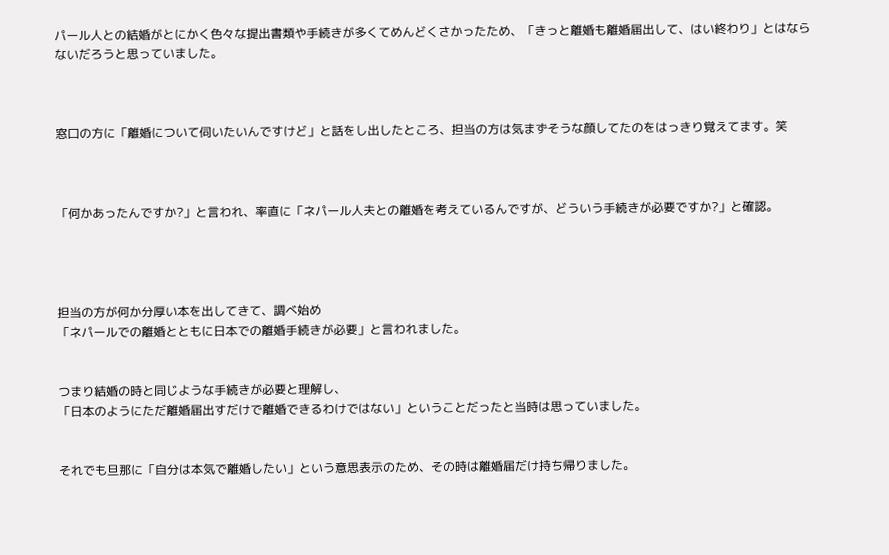パール人との結婚がとにかく色々な提出書類や手続きが多くてめんどくさかったため、「きっと離婚も離婚届出して、はい終わり」とはならないだろうと思っていました。



窓口の方に「離婚について伺いたいんですけど」と話をし出したところ、担当の方は気まずそうな顔してたのをはっきり覚えてます。笑



「何かあったんですか?」と言われ、率直に「ネパール人夫との離婚を考えているんですが、どういう手続きが必要ですか?」と確認。




担当の方が何か分厚い本を出してきて、調べ始め
「ネパールでの離婚とともに日本での離婚手続きが必要」と言われました。


つまり結婚の時と同じような手続きが必要と理解し、
「日本のようにただ離婚届出すだけで離婚できるわけではない」ということだったと当時は思っていました。


それでも旦那に「自分は本気で離婚したい」という意思表示のため、その時は離婚届だけ持ち帰りました。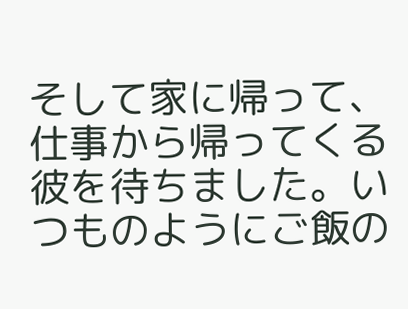そして家に帰って、仕事から帰ってくる彼を待ちました。いつものようにご飯の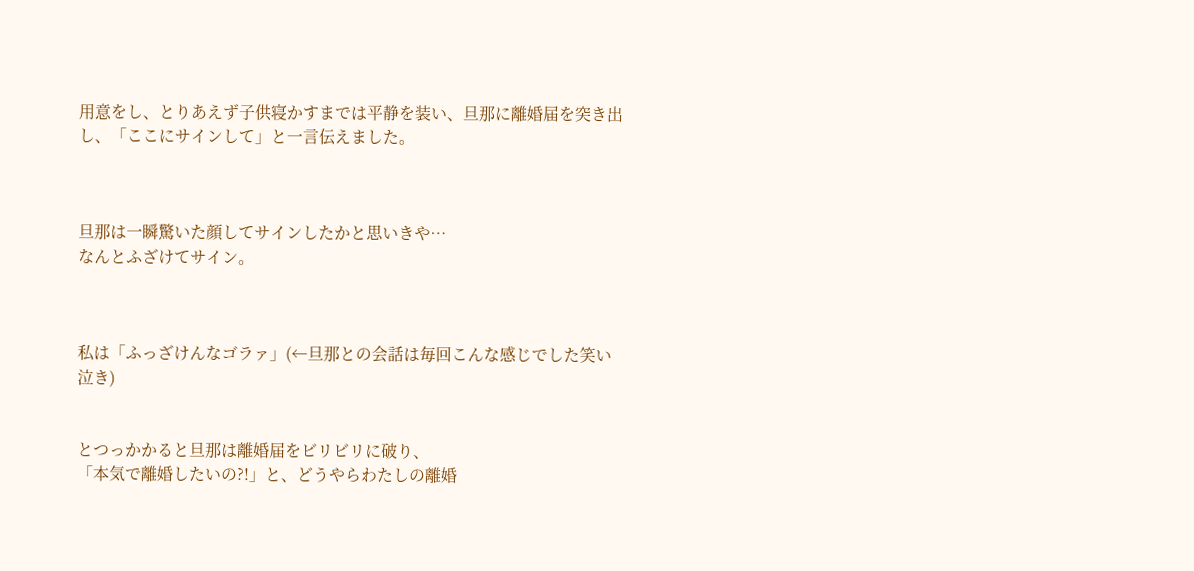用意をし、とりあえず子供寝かすまでは平静を装い、旦那に離婚届を突き出し、「ここにサインして」と一言伝えました。



旦那は一瞬驚いた顔してサインしたかと思いきや…
なんとふざけてサイン。



私は「ふっざけんなゴラァ」(←旦那との会話は毎回こんな感じでした笑い泣き)


とつっかかると旦那は離婚届をビリビリに破り、
「本気で離婚したいの?!」と、どうやらわたしの離婚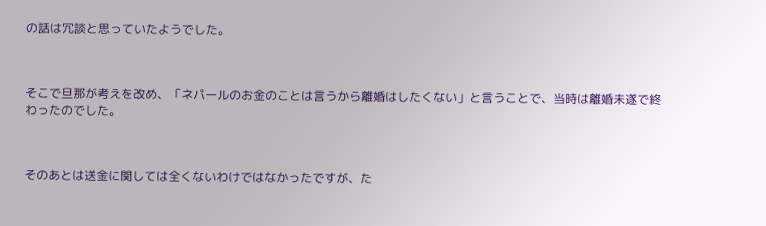の話は冗談と思っていたようでした。



そこで旦那が考えを改め、「ネパールのお金のことは言うから離婚はしたくない」と言うことで、当時は離婚未遂で終わったのでした。



そのあとは送金に関しては全くないわけではなかったですが、た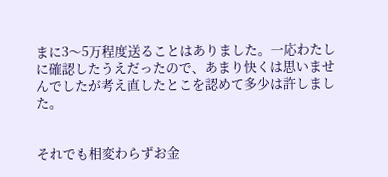まに3〜5万程度送ることはありました。一応わたしに確認したうえだったので、あまり快くは思いませんでしたが考え直したとこを認めて多少は許しました。


それでも相変わらずお金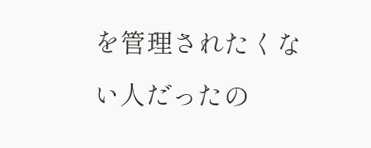を管理されたくない人だったの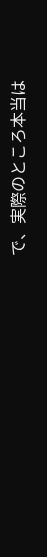で、実際のところ本当は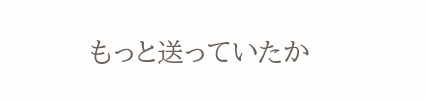もっと送っていたか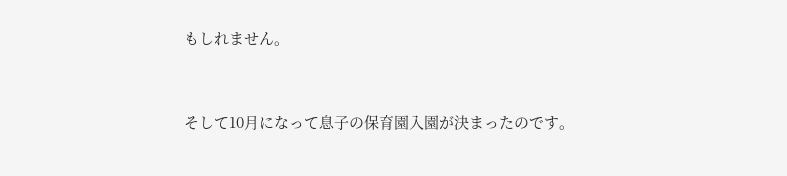もしれません。



そして10月になって息子の保育園入園が決まったのです。